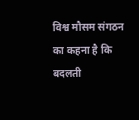विश्व मौसम संगठन का कहना है कि बदलती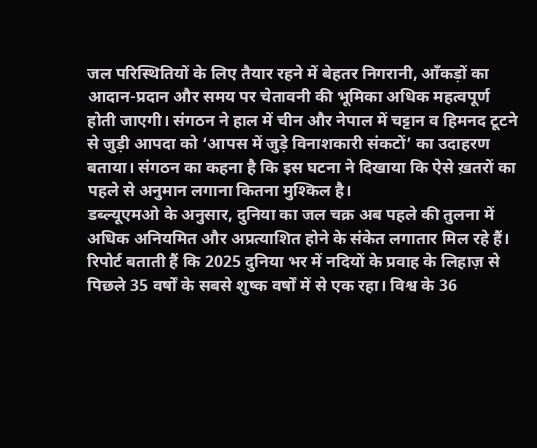जल परिस्थितियों के लिए तैयार रहने में बेहतर निगरानी, आँकड़ों का आदान-प्रदान और समय पर चेतावनी की भूमिका अधिक महत्वपूर्ण होती जाएगी। संगठन ने हाल में चीन और नेपाल में चट्टान व हिमनद टूटने से जुड़ी आपदा को ‘आपस में जुड़े विनाशकारी संकटों’ का उदाहरण बताया। संगठन का कहना है कि इस घटना ने दिखाया कि ऐसे ख़तरों का पहले से अनुमान लगाना कितना मुश्किल है।
डब्ल्यूएमओ के अनुसार, दुनिया का जल चक्र अब पहले की तुलना में अधिक अनियमित और अप्रत्याशित होने के संकेत लगातार मिल रहे हैं। रिपोर्ट बताती हैं कि 2025 दुनिया भर में नदियों के प्रवाह के लिहाज़ से पिछले 35 वर्षों के सबसे शुष्क वर्षों में से एक रहा। विश्व के 36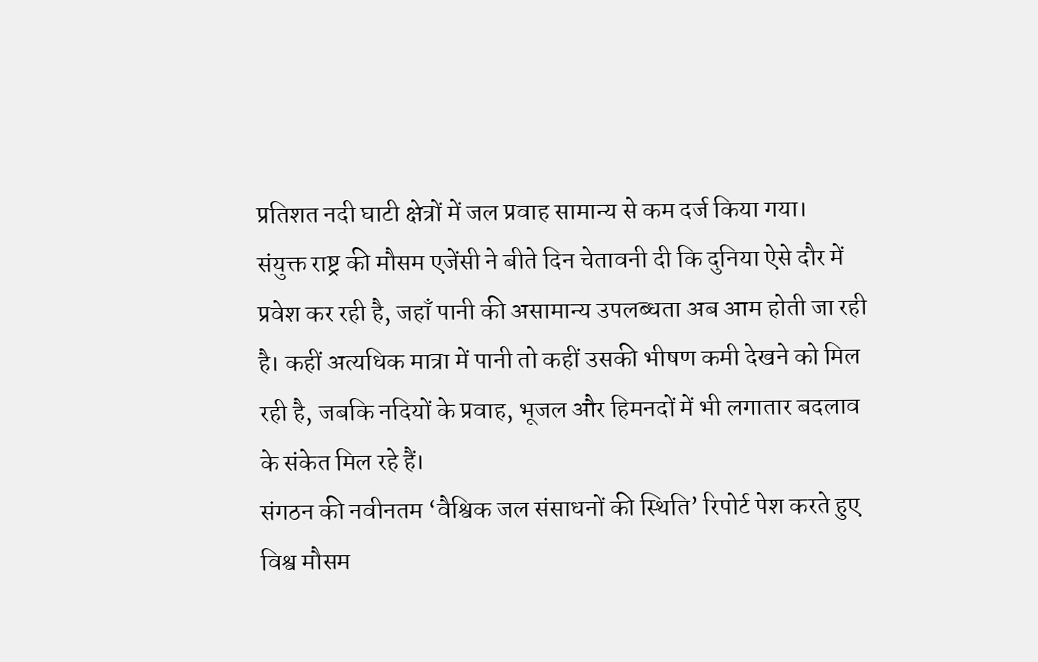प्रतिशत नदी घाटी क्षेत्रों में जल प्रवाह सामान्य से कम दर्ज किया गया।
संयुक्त राष्ट्र की मौसम एजेंसी ने बीते दिन चेतावनी दी कि दुनिया ऐसे दौर में प्रवेश कर रही है, जहाँ पानी की असामान्य उपलब्धता अब आम होती जा रही है। कहीं अत्यधिक मात्रा में पानी तो कहीं उसकी भीषण कमी देखने को मिल रही है, जबकि नदियों के प्रवाह, भूजल और हिमनदों में भी लगातार बदलाव के संकेत मिल रहे हैं।
संगठन की नवीनतम ‘वैश्विक जल संसाधनों की स्थिति’ रिपोर्ट पेश करते हुए विश्व मौसम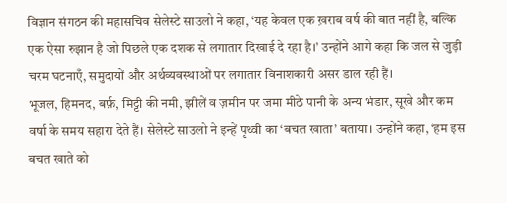विज्ञान संगठन की महासचिव सेलेस्टे साउलो ने कहा, ‘यह केवल एक ख़राब वर्ष की बात नहीं है, बल्कि एक ऐसा रुझान है जो पिछले एक दशक से लगातार दिखाई दे रहा है।’ उन्होंने आगे कहा कि जल से जुड़ी चरम घटनाएँ, समुदायों और अर्थव्यवस्थाओं पर लगातार विनाशकारी असर डाल रही हैं।
भूजल, हिमनद, बर्फ़, मिट्टी की नमी, झीलें व ज़मीन पर जमा मीठे पानी के अन्य भंडार, सूखे और कम वर्षा के समय सहारा देते हैं। सेलेस्टे साउलो ने इन्हें पृथ्वी का ‘बचत खाता’ बताया। उन्होंने कहा, ‘हम इस बचत खाते को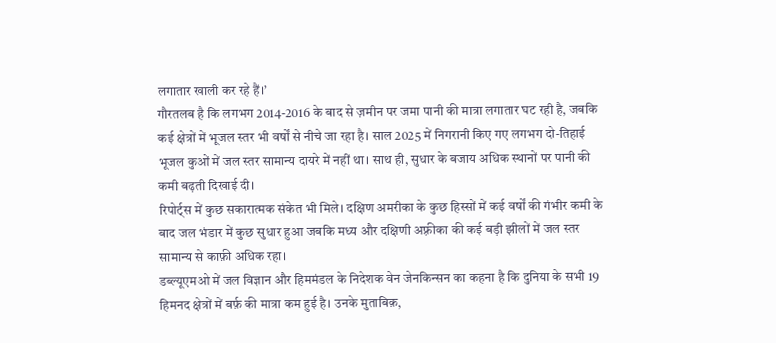लगातार खाली कर रहे हैं।’
गौरतलब है कि लगभग 2014-2016 के बाद से ज़मीन पर जमा पानी की मात्रा लगातार घट रही है, जबकि कई क्षेत्रों में भूजल स्तर भी वर्षों से नीचे जा रहा है। साल 2025 में निगरानी किए गए लगभग दो-तिहाई भूजल कुओं में जल स्तर सामान्य दायरे में नहीं था। साथ ही, सुधार के बजाय अधिक स्थानों पर पानी की कमी बढ़ती दिखाई दी।
रिपोर्ट्स में कुछ सकारात्मक संकेत भी मिले। दक्षिण अमरीका के कुछ हिस्सों में कई वर्षों की गंभीर कमी के बाद जल भंडार में कुछ सुधार हुआ जबकि मध्य और दक्षिणी अफ़्रीका की कई बड़ी झीलों में जल स्तर सामान्य से काफ़ी अधिक रहा।
डब्ल्यूएमओ में जल विज्ञान और हिममंडल के निदेशक वेन जेनकिन्सन का कहना है कि दुनिया के सभी 19 हिमनद क्षेत्रों में बर्फ़ की मात्रा कम हुई है। उनके मुताबिक़,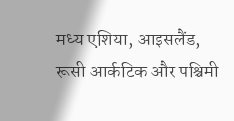मध्य एशिया, आइसलैंड, रूसी आर्कटिक और पश्चिमी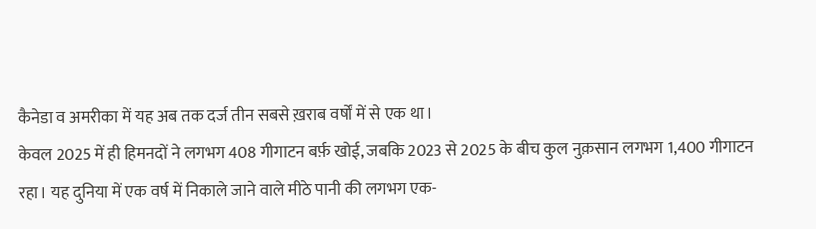कैनेडा व अमरीका में यह अब तक दर्ज तीन सबसे ख़राब वर्षों में से एक था।
केवल 2025 में ही हिमनदों ने लगभग 408 गीगाटन बर्फ़ खोई, जबकि 2023 से 2025 के बीच कुल नुक़सान लगभग 1,400 गीगाटन रहा। यह दुनिया में एक वर्ष में निकाले जाने वाले मीठे पानी की लगभग एक-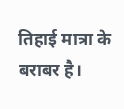तिहाई मात्रा के बराबर है।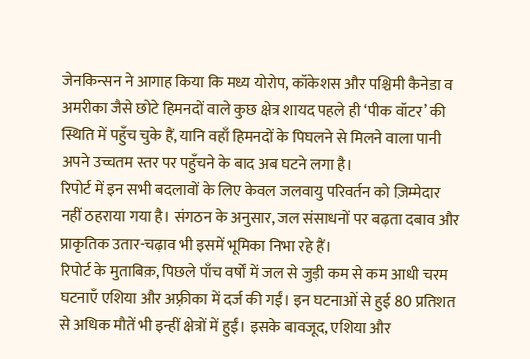जेनकिन्सन ने आगाह किया कि मध्य योरोप, कॉकेशस और पश्चिमी कैनेडा व अमरीका जैसे छोटे हिमनदों वाले कुछ क्षेत्र शायद पहले ही ‘पीक वॉटर’ की स्थिति में पहुँच चुके हैं, यानि वहाँ हिमनदों के पिघलने से मिलने वाला पानी अपने उच्चतम स्तर पर पहुँचने के बाद अब घटने लगा है।
रिपोर्ट में इन सभी बदलावों के लिए केवल जलवायु परिवर्तन को ज़िम्मेदार नहीं ठहराया गया है। संगठन के अनुसार, जल संसाधनों पर बढ़ता दबाव और प्राकृतिक उतार-चढ़ाव भी इसमें भूमिका निभा रहे हैं।
रिपोर्ट के मुताबिक़, पिछले पाँच वर्षों में जल से जुड़ी कम से कम आधी चरम घटनाएँ एशिया और अफ़्रीका में दर्ज की गईं। इन घटनाओं से हुई 80 प्रतिशत से अधिक मौतें भी इन्हीं क्षेत्रों में हुईं। इसके बावजूद, एशिया और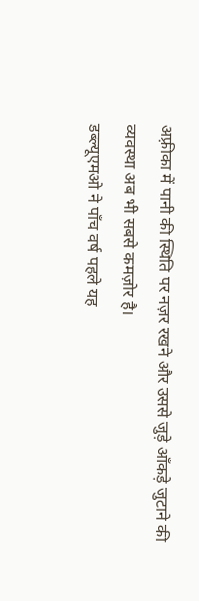अफ़्रीका में पानी की स्थिति पर नज़र रखने और उससे जुड़े आँकड़े जुटाने की व्यवस्था अब भी सबसे कमज़ोर है।
डब्ल्यूएमओ ने पाँच वर्ष पहले यह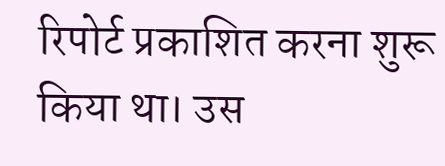रिपोर्ट प्रकाशित करना शुरू किया था। उस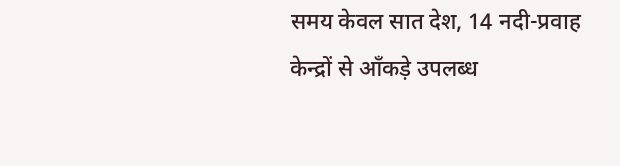समय केवल सात देश, 14 नदी-प्रवाह केन्द्रों से आँकड़े उपलब्ध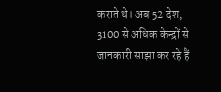कराते थे। अब 52 देश, 3100 से अधिक केन्द्रों से जानकारी साझा कर रहे हैं